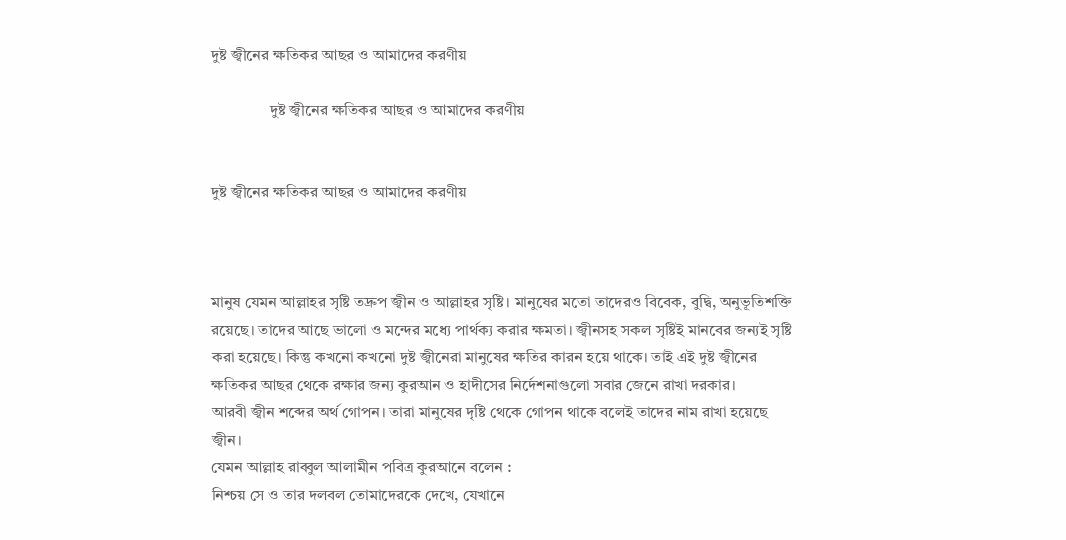দুষ্ট জ্বীনের ক্ষতিকর আছর ও আমাদের করণীয়

               দুষ্ট জ্বীনের ক্ষতিকর আছর ও আমাদের করণীয়


দুষ্ট জ্বীনের ক্ষতিকর আছর ও আমাদের করণীয়



মানুষ যেমন আল্লাহর সৃষ্টি তদ্রুপ জ্বীন ও আল্লাহর সৃষ্টি। মানুষের মতো তাদেরও বিবেক, বুদ্বি, অনুভূতিশক্তি রয়েছে। তাদের আছে ভালো ও মন্দের মধ্যে পার্থক্য করার ক্ষমতা। জ্বীনসহ সকল সৃষ্টিই মানবের জন্যই সৃষ্টি করা হয়েছে। কিন্তু কখনো কখনো দুষ্ট জ্বীনেরা মানুষের ক্ষতির কারন হয়ে থাকে। তাই এই দুষ্ট জ্বীনের ক্ষতিকর আছর থেকে রক্ষার জন্য কুরআন ও হাদীসের নির্দেশনাগুলো সবার জেনে রাখা দরকার।
আরবী জ্বীন শব্দের অর্থ গোপন। তারা মানুষের দৃষ্টি থেকে গোপন থাকে বলেই তাদের নাম রাখা হয়েছে জ্বীন।
যেমন আল্লাহ রাব্বুল আলামীন পবিত্র কুরআনে বলেন :
নিশ্চয় সে ও তার দলবল তোমাদেরকে দেখে, যেখানে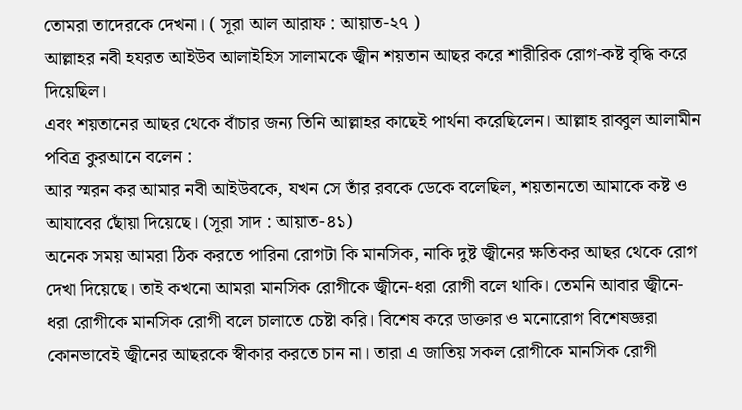তোমরা তাদেরকে দেখনা। ( সূরা আল আরাফ : আয়াত-২৭ )
আল্লাহর নবী হযরত আইউব আলাইহিস সালামকে জ্বীন শয়তান আছর করে শারীরিক রোগ-কষ্ট বৃদ্ধি করে দিয়েছিল।
এবং শয়তানের আছর থেকে বাঁচার জন্য তিনি আল্লাহর কাছেই পার্থনা করেছিলেন। আল্লাহ রাব্বুল আলামীন পবিত্র কুরআনে বলেন :
আর স্মরন কর আমার নবী আইউবকে, যখন সে তাঁর রবকে ডেকে বলেছিল, শয়তানতো আমাকে কষ্ট ও আযাবের ছোঁয়া দিয়েছে। (সূরা সাদ : আয়াত-৪১)
অনেক সময় আমরা ঠিক করতে পারিনা রোগটা কি মানসিক, নাকি দুষ্ট জ্বীনের ক্ষতিকর আছর থেকে রোগ দেখা দিয়েছে। তাই কখনো আমরা মানসিক রোগীকে জ্বীনে-ধরা রোগী বলে থাকি। তেমনি আবার জ্বীনে-ধরা রোগীকে মানসিক রোগী বলে চালাতে চেষ্টা করি। বিশেষ করে ডাক্তার ও মনোরোগ বিশেষজ্ঞরা কোনভাবেই জ্বীনের আছরকে স্বীকার করতে চান না। তারা এ জাতিয় সকল রোগীকে মানসিক রোগী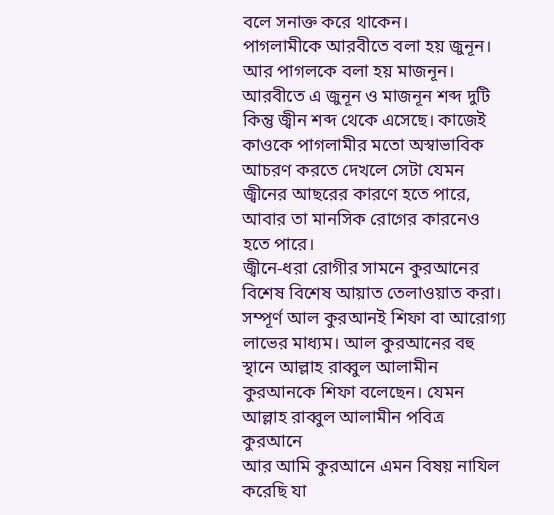বলে সনাক্ত করে থাকেন।
পাগলামীকে আরবীতে বলা হয় জুনূন। আর পাগলকে বলা হয় মাজনূন। আরবীতে এ জুনূন ও মাজনূন শব্দ দুটি কিন্তু জ্বীন শব্দ থেকে এসেছে। কাজেই কাওকে পাগলামীর মতো অস্বাভাবিক আচরণ করতে দেখলে সেটা যেমন জ্বীনের আছরের কারণে হতে পারে, আবার তা মানসিক রোগের কারনেও হতে পারে।
জ্বীনে-ধরা রোগীর সামনে কুরআনের বিশেষ বিশেষ আয়াত তেলাওয়াত করা। সম্পূর্ণ আল কুরআনই শিফা বা আরোগ্য লাভের মাধ্যম। আল কুরআনের বহু স্থানে আল্লাহ রাব্বুল আলামীন কুরআনকে শিফা বলেছেন। যেমন আল্লাহ রাব্বুল আলামীন পবিত্র কুরআনে
আর আমি কুরআনে এমন বিষয় নাযিল করেছি যা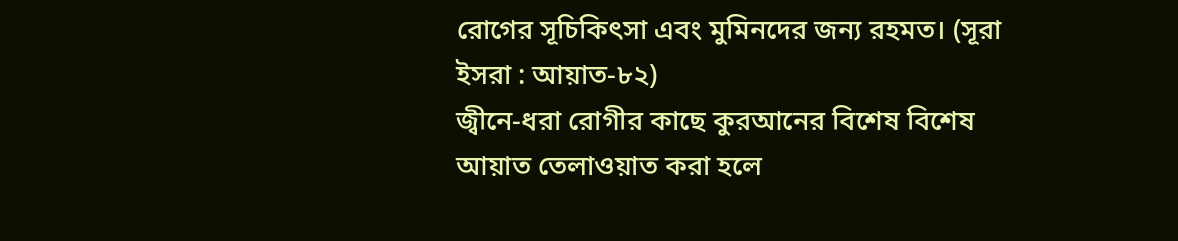রোগের সূচিকিৎসা এবং মুমিনদের জন্য রহমত। (সূরা ইসরা : আয়াত-৮২)
জ্বীনে-ধরা রোগীর কাছে কুরআনের বিশেষ বিশেষ আয়াত তেলাওয়াত করা হলে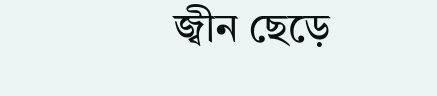জ্বীন ছেড়ে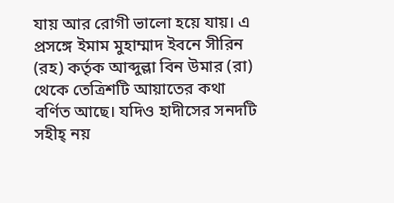যায় আর রোগী ভালো হয়ে যায়। এ প্রসঙ্গে ইমাম মুহাম্মাদ ইবনে সীরিন (রহ) কর্তৃক আব্দুল্লা বিন উমার (রা) থেকে তেত্রিশটি আয়াতের কথা বর্ণিত আছে। যদিও হাদীসের সনদটি সহীহ্ নয়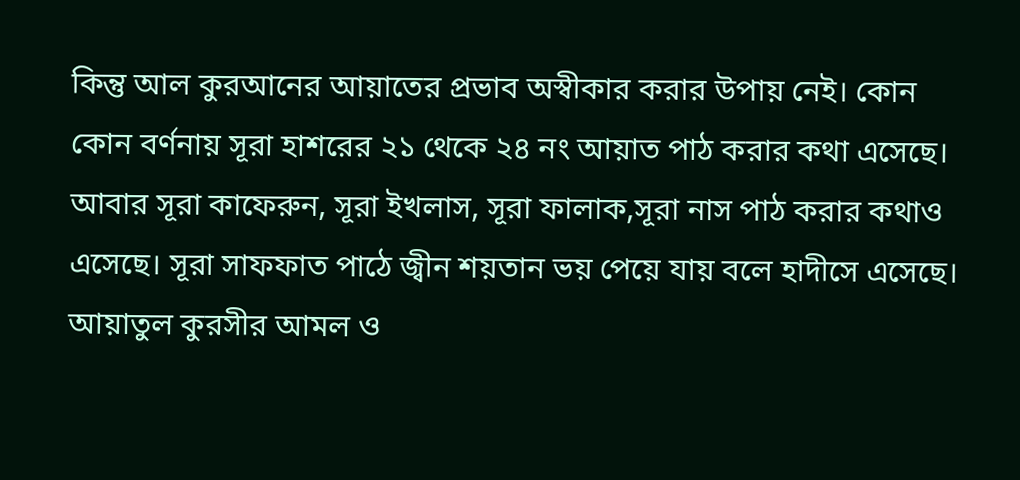কিন্তু আল কুরআনের আয়াতের প্রভাব অস্বীকার করার উপায় নেই। কোন কোন বর্ণনায় সূরা হাশরের ২১ থেকে ২৪ নং আয়াত পাঠ করার কথা এসেছে। আবার সূরা কাফেরুন, সূরা ইখলাস, সূরা ফালাক,সূরা নাস পাঠ করার কথাও এসেছে। সূরা সাফফাত পাঠে জ্বীন শয়তান ভয় পেয়ে যায় বলে হাদীসে এসেছে। আয়াতুল কুরসীর আমল ও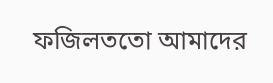ফজিলততো আমাদের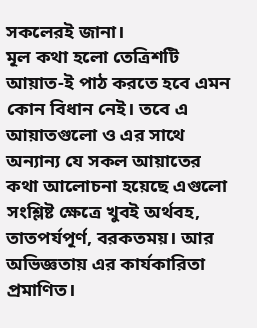সকলেরই জানা।
মূল কথা হলো তেত্রিশটি আয়াত-ই পাঠ করতে হবে এমন কোন বিধান নেই। তবে এ আয়াতগুলো ও এর সাথে অন্যান্য যে সকল আয়াতের কথা আলোচনা হয়েছে এগুলো সংশ্লিষ্ট ক্ষেত্রে খুবই অর্থবহ, তাতপর্যপূর্ণ, বরকতময়। আর অভিজ্ঞতায় এর কার্যকারিতা প্রমাণিত।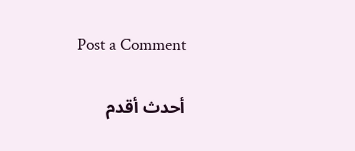Post a Comment

أحدث أقدم